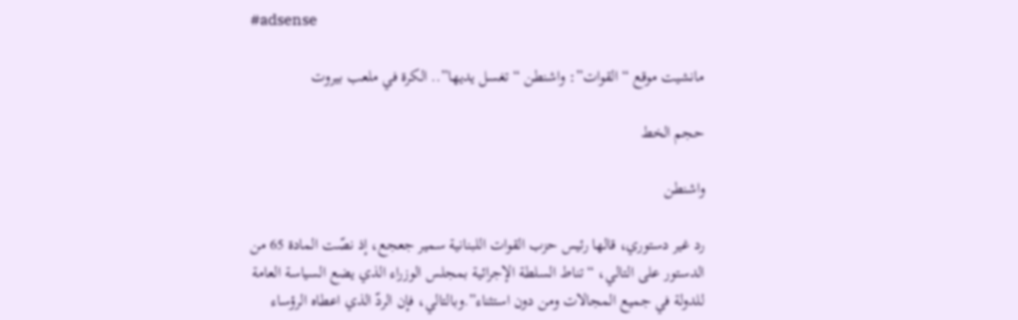#adsense

مانشيت موقع “القوات”: واشنطن “تغسل يديها”.. الكرة في ملعب بيروت

حجم الخط

واشنطن

رد غير دستوري، قالها رئيس حزب القوات اللبنانية سمير جعجع، إذ نصّت المادة 65 من الدستور على التالي، “تناط السلطة الإجرائية بمجلس الوزراء الذي يضع السياسة العامة للدولة في جميع المجالات ومن دون استثناء”.وبالتالي، فإن الردّ الذي اعطاه الرؤساء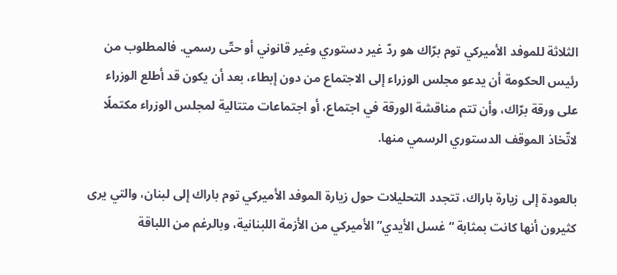الثلاثة للموفد الأميركي توم برّاك هو ردّ غير دستوري وغير قانوني أو حتّى رسمي. فالمطلوب من رئيس الحكومة أن يدعو مجلس الوزراء إلى الاجتماع من دون إبطاء، بعد أن يكون قد أطلع الوزراء على ورقة برّاك، وأن تتم مناقشة الورقة في اجتماع، أو اجتماعات متتالية لمجلس الوزراء مكتملًا لاتّخاذ الموقف الدستوري الرسمي منها.

بالعودة إلى زيارة باراك، تتجدد التحليلات حول زيارة الموفد الأميركي توم باراك إلى لبنان، والتي يرى كثيرون أنها كانت بمثابة “غسل الأيدي” الأميركي من الأزمة اللبنانية، وبالرغم من اللباقة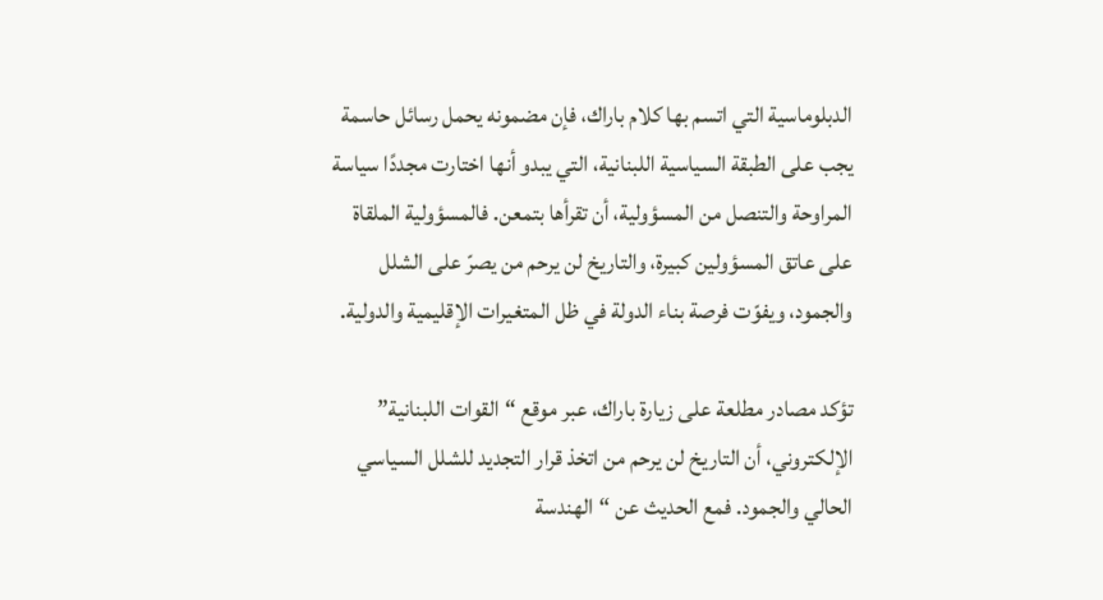الدبلوماسية التي اتسم بها كلام باراك، فإن مضمونه يحمل رسائل حاسمة يجب على الطبقة السياسية اللبنانية، التي يبدو أنها اختارت مجددًا سياسة المراوحة والتنصل من المسؤولية، أن تقرأها بتمعن. فالمسؤولية الملقاة على عاتق المسؤولين كبيرة، والتاريخ لن يرحم من يصرّ على الشلل والجمود، ويفوّت فرصة بناء الدولة في ظل المتغيرات الإقليمية والدولية.

تؤكد مصادر مطلعة على زيارة باراك، عبر موقع “القوات اللبنانية” الإلكتروني، أن التاريخ لن يرحم من اتخذ قرار التجديد للشلل السياسي الحالي والجمود. فمع الحديث عن “الهندسة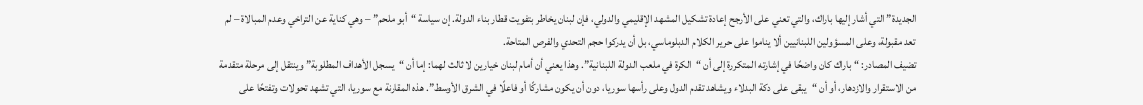الجديدة” التي أشار إليها باراك، والتي تعني على الأرجح إعادة تشكيل المشهد الإقليمي والدولي، فإن لبنان يخاطر بتفويت قطار بناء الدولة. إن سياسة “أبو ملحم” – وهي كناية عن التراخي وعدم المبالاة – لم تعد مقبولة، وعلى المسؤولين اللبنانيين ألا يناموا على حرير الكلام الدبلوماسي، بل أن يدركوا حجم التحدي والفرص المتاحة.
تضيف المصادر: “باراك كان واضحًا في إشارته المتكررة إلى أن “الكرة في ملعب الدولة اللبنانية”. وهذا يعني أن أمام لبنان خيارين لا ثالث لهما: إما أن “يسجل الأهداف المطلوبة” وينتقل إلى مرحلة متقدمة من الاستقرار والازدهار، أو أن “يبقى على دكة البدلاء ويشاهد تقدم الدول وعلى رأسها سوريا، دون أن يكون مشاركًا أو فاعلًا في الشرق الأوسط”. هذه المقارنة مع سوريا، التي تشهد تحولات وتفتحًا على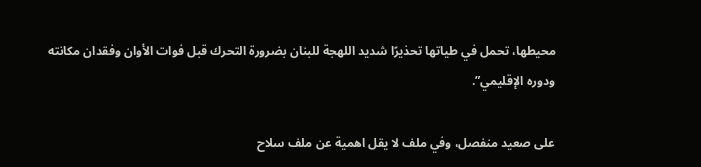محيطها، تحمل في طياتها تحذيرًا شديد اللهجة للبنان بضرورة التحرك قبل فوات الأوان وفقدان مكانته ودوره الإقليمي”.

على صعيد منفصل، وفي ملف لا يقل اهمية عن ملف سلاح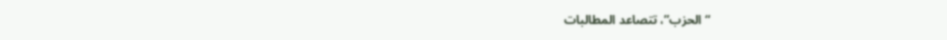“الحزب”، تتصاعد المطالبات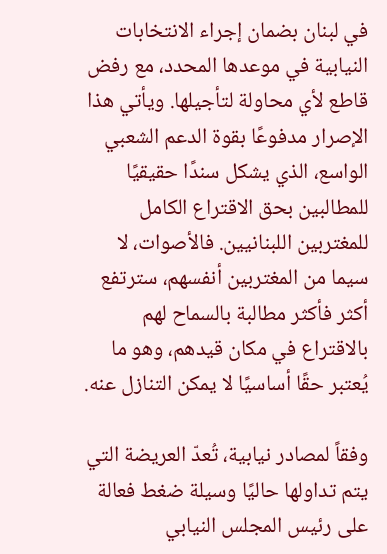في لبنان بضمان إجراء الانتخابات النيابية في موعدها المحدد، مع رفض قاطع لأي محاولة لتأجيلها. ويأتي هذا الإصرار مدفوعًا بقوة الدعم الشعبي الواسع، الذي يشكل سندًا حقيقيًا للمطالبين بحق الاقتراع الكامل للمغتربين اللبنانيين. فالأصوات، لا سيما من المغتربين أنفسهم، سترتفع أكثر فأكثر مطالبة بالسماح لهم بالاقتراع في مكان قيدهم، وهو ما يُعتبر حقًا أساسيًا لا يمكن التنازل عنه.

وفقاً لمصادر نيابية، تُعدّ العريضة التي يتم تداولها حاليًا وسيلة ضغط فعالة على رئيس المجلس النيابي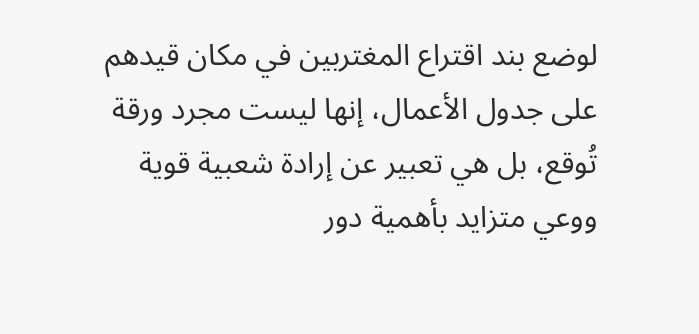لوضع بند اقتراع المغتربين في مكان قيدهم على جدول الأعمال، إنها ليست مجرد ورقة تُوقع، بل هي تعبير عن إرادة شعبية قوية ووعي متزايد بأهمية دور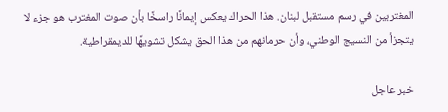المغتربين في رسم مستقبل لبنان. هذا الحراك يعكس إيمانًا راسخًا بأن صوت المغترب هو جزء لا يتجزأ من النسيج الوطني، وأن حرمانهم من هذا الحق يشكل تشويهًا للديمقراطية.

خبر عاجل